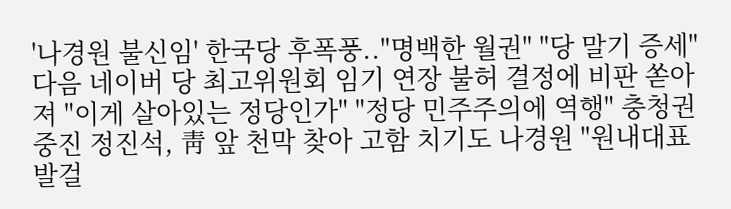'나경원 불신임' 한국당 후폭풍.."명백한 월권" "당 말기 증세"
다음 네이버 당 최고위원회 임기 연장 불허 결정에 비판 쏟아져 "이게 살아있는 정당인가" "정당 민주주의에 역행" 충청권 중진 정진석, 靑 앞 천막 찾아 고함 치기도 나경원 "원내대표 발걸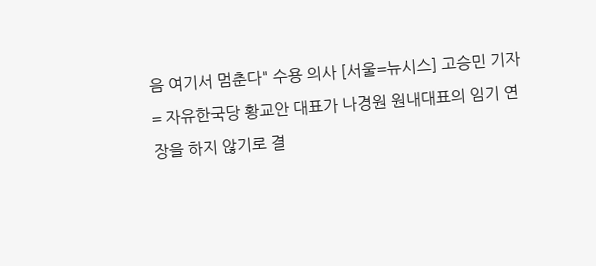음 여기서 멈춘다" 수용 의사 [서울=뉴시스] 고승민 기자 = 자유한국당 황교안 대표가 나경원 원내대표의 임기 연장을 하지 않기로 결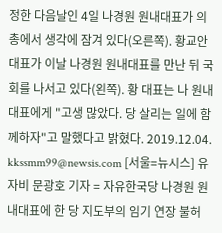정한 다음날인 4일 나경원 원내대표가 의총에서 생각에 잠겨 있다(오른쪽). 황교안 대표가 이날 나경원 원내대표를 만난 뒤 국회를 나서고 있다(왼쪽). 황 대표는 나 원내대표에게 "고생 많았다. 당 살리는 일에 함께하자"고 말했다고 밝혔다. 2019.12.04. kkssmm99@newsis.com [서울=뉴시스] 유자비 문광호 기자 = 자유한국당 나경원 원내대표에 한 당 지도부의 임기 연장 불허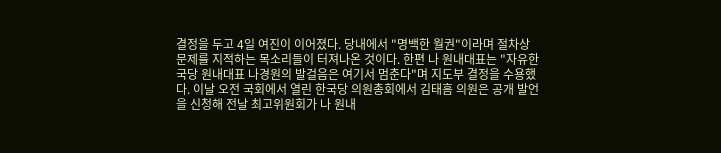결정을 두고 4일 여진이 이어졌다. 당내에서 "명백한 월권"이라며 절차상 문제를 지적하는 목소리들이 터져나온 것이다. 한편 나 원내대표는 "자유한국당 원내대표 나경원의 발걸음은 여기서 멈춘다"며 지도부 결정을 수용했다. 이날 오전 국회에서 열린 한국당 의원총회에서 김태흠 의원은 공개 발언을 신청해 전날 최고위원회가 나 원내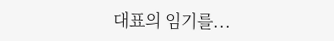대표의 임기를...